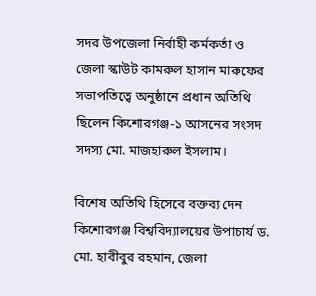সদর উপজেলা নির্বাহী কর্মকর্তা ও জেলা স্কাউট কামরুল হাসান মারুফের সভাপতিত্বে অনুষ্ঠানে প্রধান অতিথি ছিলেন কিশোরগঞ্জ-১ আসনের সংসদ সদস্য মো. মাজহারুল ইসলাম।

বিশেষ অতিথি হিসেবে বক্তব্য দেন কিশোরগঞ্জ বিশ্ববিদ্যালয়ের উপাচার্য ড. মো. হাবীবুর রহমান, জেলা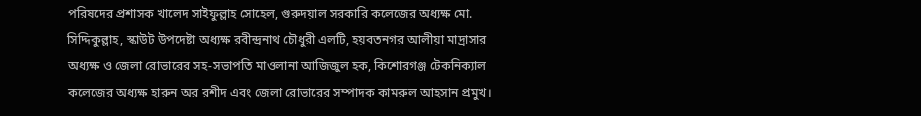পরিষদের প্রশাসক খালেদ সাইফুল্লাহ সোহেল, গুরুদয়াল সরকারি কলেজের অধ্যক্ষ মো. সিদ্দিকুল্লাহ, স্কাউট উপদেষ্টা অধ্যক্ষ রবীন্দ্রনাথ চৌধুরী এলটি, হয়বতনগর আলীয়া মাদ্রাসার অধ্যক্ষ ও জেলা রোভারের সহ-সভাপতি মাওলানা আজিজুল হক, কিশোরগঞ্জ টেকনিক্যাল কলেজের অধ্যক্ষ হারুন অর রশীদ এবং জেলা রোভারের সম্পাদক কামরুল আহসান প্রমুখ।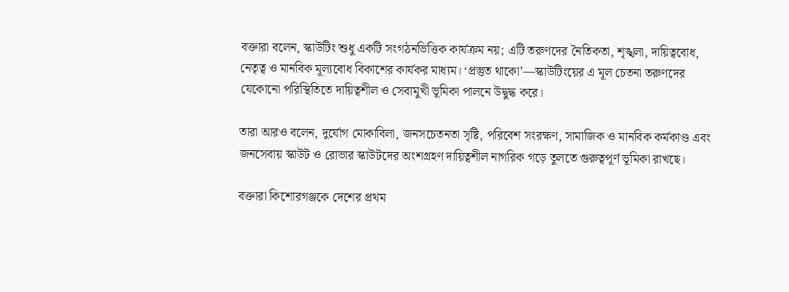বক্তারা বলেন, স্কাউটিং শুধু একটি সংগঠনভিত্তিক কার্যক্রম নয়; এটি তরুণদের নৈতিকতা, শৃঙ্খলা, দায়িত্ববোধ, নেতৃত্ব ও মানবিক মূল্যবোধ বিকাশের কার্যকর মাধ্যম। ‘প্রস্তুত থাকো’—স্কাউটিংয়ের এ মূল চেতনা তরুণদের যেকোনো পরিস্থিতিতে দায়িত্বশীল ও সেবামুখী ভূমিকা পালনে উদ্বুদ্ধ করে।

তারা আরও বলেন, দুর্যোগ মোকাবিলা, জনসচেতনতা সৃষ্টি, পরিবেশ সংরক্ষণ, সামাজিক ও মানবিক কর্মকাণ্ড এবং জনসেবায় স্কাউট ও রোভার স্কাউটদের অংশগ্রহণ দায়িত্বশীল নাগরিক গড়ে তুলতে গুরুত্বপূর্ণ ভূমিকা রাখছে।

বক্তারা কিশোরগঞ্জকে দেশের প্রথম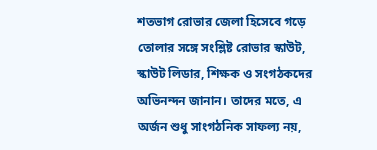শতভাগ রোভার জেলা হিসেবে গড়ে তোলার সঙ্গে সংশ্লিষ্ট রোভার স্কাউট, স্কাউট লিডার, শিক্ষক ও সংগঠকদের অভিনন্দন জানান। তাদের মতে, এ অর্জন শুধু সাংগঠনিক সাফল্য নয়,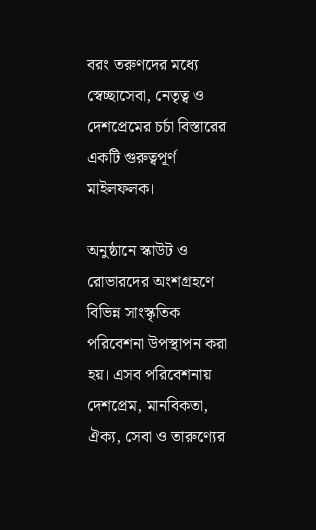বরং তরুণদের মধ্যে স্বেচ্ছাসেবা, নেতৃত্ব ও দেশপ্রেমের চর্চা বিস্তারের একটি গুরুত্বপূর্ণ মাইলফলক।

অনুষ্ঠানে স্কাউট ও রোভারদের অংশগ্রহণে বিভিন্ন সাংস্কৃতিক পরিবেশনা উপস্থাপন করা হয়। এসব পরিবেশনায় দেশপ্রেম, মানবিকতা, ঐক্য, সেবা ও তারুণ্যের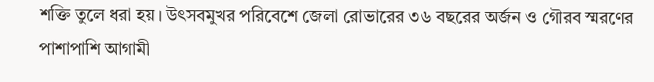শক্তি তুলে ধরা হয়। উৎসবমুখর পরিবেশে জেলা রোভারের ৩৬ বছরের অর্জন ও গৌরব স্মরণের পাশাপাশি আগামী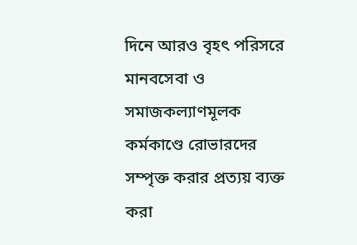দিনে আরও বৃহৎ পরিসরে মানবসেবা ও সমাজকল্যাণমূলক কর্মকাণ্ডে রোভারদের সম্পৃক্ত করার প্রত্যয় ব্যক্ত করা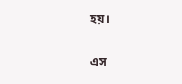হয়।

এস